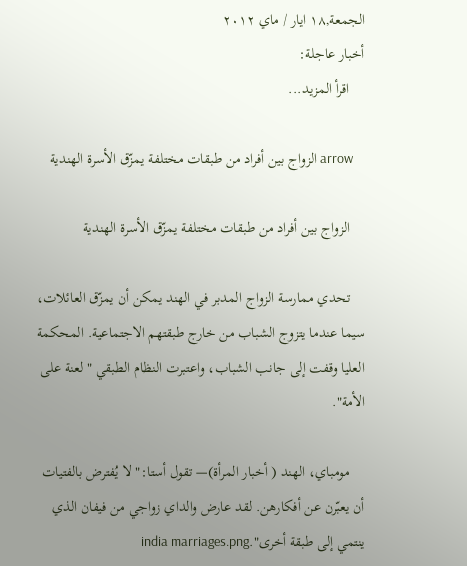الجمعة,١٨ ايار / ماي ٢٠١٢
أخبار عاجلة:
    اقرأ المزيد...

    arrow الزواج بين أفراد من طبقات مختلفة يمزّق الأسرة الهندية

    الزواج بين أفراد من طبقات مختلفة يمزّق الأسرة الهندية

    تحدي ممارسة الزواج المدبر في الهند يمكن أن يمزّق العائلات، سيما عندما يتزوج الشباب من خارج طبقتهم الاجتماعية. المحكمة العليا وقفت إلى جانب الشباب، واعتبرت النظام الطبقي " لعنة على الأمة".

    مومباي، الهند ( أخبار المرأة)— تقول أستا:" لا يُفترض بالفتيات أن يعبّرن عن أفكارهن. لقد عارض والداي زواجي من فيفان الذي ينتمي إلى طبقة أخرى".india marriages.png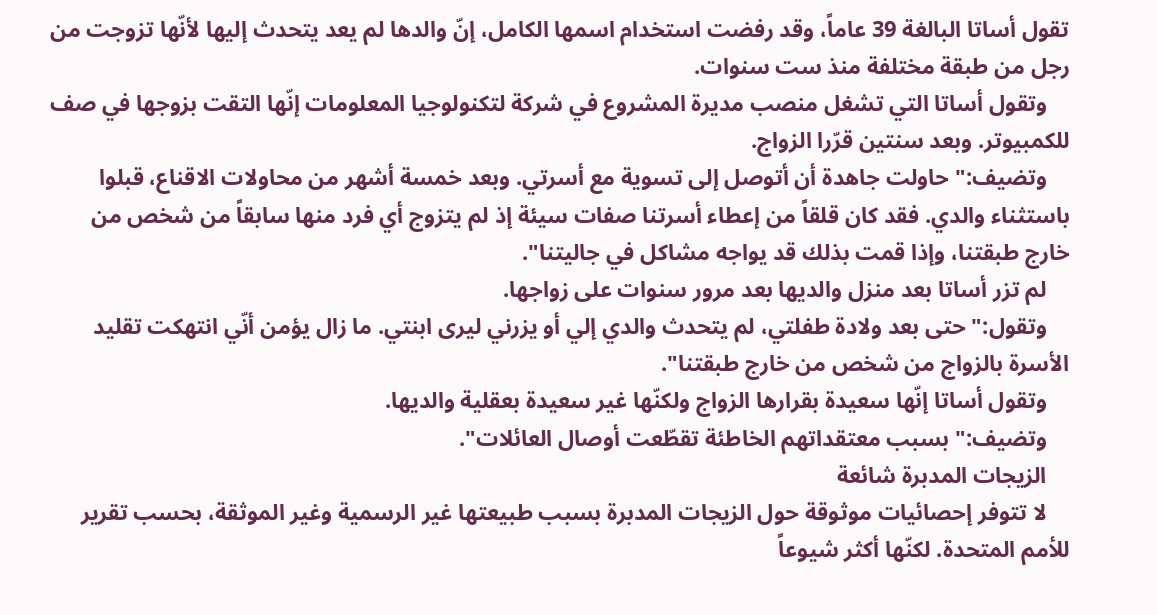تقول أساتا البالغة 39 عاماً، وقد رفضت استخدام اسمها الكامل، إنّ والدها لم يعد يتحدث إليها لأنّها تزوجت من رجل من طبقة مختلفة منذ ست سنوات.
    وتقول أساتا التي تشغل منصب مديرة المشروع في شركة لتكنولوجيا المعلومات إنّها التقت بزوجها في صف للكمبيوتر. وبعد سنتين قرّرا الزواج.
    وتضيف:" حاولت جاهدة أن أتوصل إلى تسوية مع أسرتي. وبعد خمسة أشهر من محاولات الاقناع، قبلوا باستثناء والدي. فقد كان قلقاً من إعطاء أسرتنا صفات سيئة إذ لم يتزوج أي فرد منها سابقاً من شخص من خارج طبقتنا، وإذا قمت بذلك قد يواجه مشاكل في جاليتنا".
    لم تزر أساتا بعد منزل والديها بعد مرور سنوات على زواجها.
    وتقول:" حتى بعد ولادة طفلتي، لم يتحدث والدي إلي أو يزرني ليرى ابنتي. ما زال يؤمن أنّي انتهكت تقليد الأسرة بالزواج من شخص من خارج طبقتنا".
    وتقول أساتا إنّها سعيدة بقرارها الزواج ولكنّها غير سعيدة بعقلية والديها.
    وتضيف:" بسبب معتقداتهم الخاطئة تقطّعت أوصال العائلات".
    الزيجات المدبرة شائعة
    لا تتوفر إحصائيات موثوقة حول الزيجات المدبرة بسبب طبيعتها غير الرسمية وغير الموثقة، بحسب تقرير للأمم المتحدة. لكنّها أكثر شيوعاً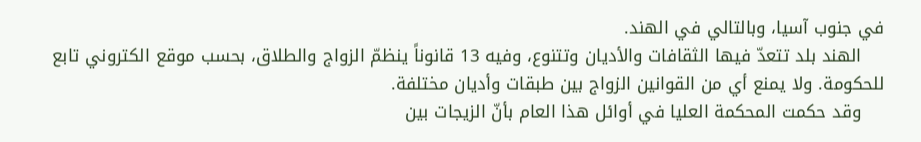في جنوب آسيا، وبالتالي في الهند.
    الهند بلد تتعدّ فيها الثقافات والأديان وتتنوع، وفيه 13 قانوناً ينظمّ الزواج والطلاق، بحسب موقع الكتروني تابع للحكومة. ولا يمنع أي من القوانين الزواج بين طبقات وأديان مختلفة.
    وقد حكمت المحكمة العليا في أوائل هذا العام بأنّ الزيجات بين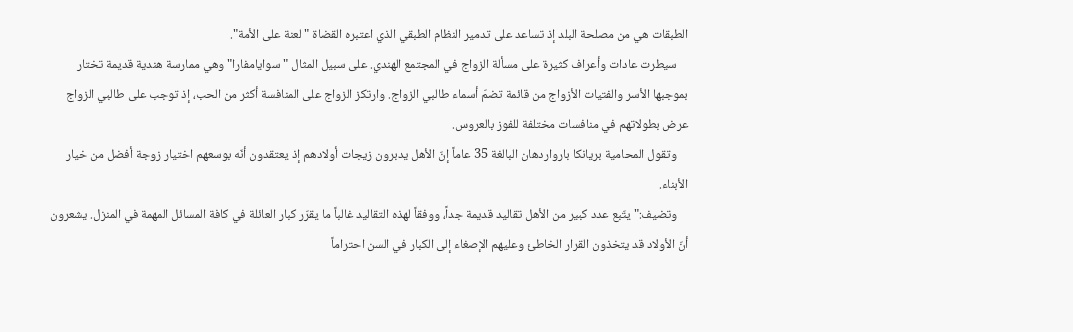الطبقات هي من مصلحة البلد إذ تساعد على تدمير النظام الطبقي الذي اعتبره القضاة " لعنة على الأمة".
    سيطرت عادات وأعراف كثيرة على مسألة الزواج في المجتمع الهندي. على سبيل المثال "سوايامفارا" وهي ممارسة هندية قديمة تختار بموجبها الأسر والفتيات الأزواج من قائمة تضمّ أسماء طالبي الزواج. وارتكز الزواج على المنافسة أكثر من الحب، إذ توجب على طالبي الزواج عرض بطولاتهم في منافسات مختلفة للفوز بالعروس.
    وتقول المحامية بريانكا بارواردهان البالغة 35 عاماً إنّ الأهل يدبرون زيجات أولادهم إذ يعتقدون أنّه بوسعهم اختيار زوجة أفضل من خيار الأبناء.
    وتضيف:" يتّبع عدد كبير من الأهل تقاليد قديمة جداً، ووفقاً لهذه التقاليد غالباً ما يقرّر كبار العائلة في كافة المسائل المهمة في المنزل. يشعرون أنّ الأولاد قد يتخذون القرار الخاطئ وعليهم الإصغاء إلى الكبار في السن احتراماً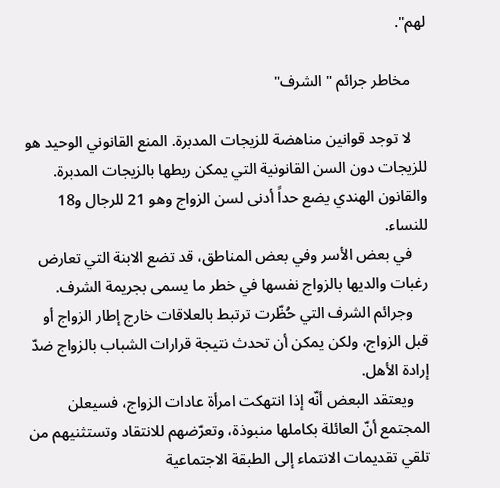لهم".

    مخاطر جرائم " الشرف"

    لا توجد قوانين مناهضة للزيجات المدبرة. المنع القانوني الوحيد هو للزيجات دون السن القانونية التي يمكن ربطها بالزيجات المدبرة. والقانون الهندي يضع حداً أدنى لسن الزواج وهو 21 للرجال و18 للنساء.
    في بعض الأسر وفي بعض المناطق، قد تضع الابنة التي تعارض رغبات والديها بالزواج نفسها في خطر ما يسمى بجريمة الشرف.
    وجرائم الشرف التي حُظّرت ترتبط بالعلاقات خارج إطار الزواج أو قبل الزواج، ولكن يمكن أن تحدث نتيجة قرارات الشباب بالزواج ضدّ إرادة الأهل.
    ويعتقد البعض أنّه إذا انتهكت امرأة عادات الزواج، فسيعلن المجتمع أنّ العائلة بكاملها منبوذة، وتعرّضهم للانتقاد وتستثنيهم من تلقي تقديمات الانتماء إلى الطبقة الاجتماعية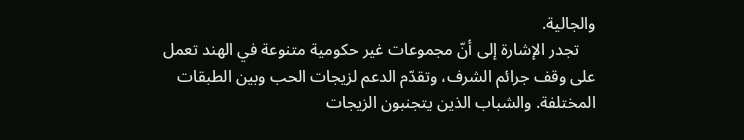والجالية.
    تجدر الإشارة إلى أنّ مجموعات غير حكومية متنوعة في الهند تعمل على وقف جرائم الشرف، وتقدّم الدعم لزيجات الحب وبين الطبقات المختلفة. والشباب الذين يتجنبون الزيجات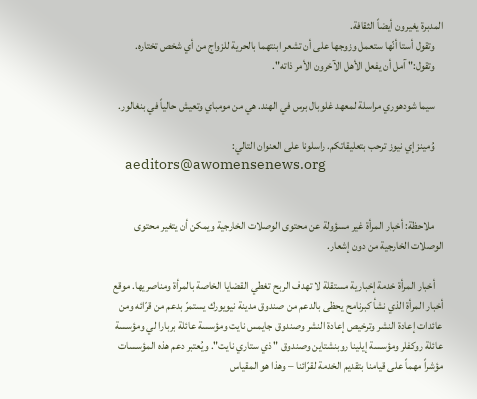المدبرة يغيرون أيضاً الثقافة.
    وتقول أستا أنّها ستعمل وزوجها على أن تشعر ابنتهما بالحرية للزواج من أي شخص تختاره.
    وتقول:" آمل أن يفعل الأهل الآخرون الأمر ذاته".

    سيما شودهوري مراسلة لمعهد غلوبال برس في الهند. هي من مومباي وتعيش حالياً في بنغالور.

    وُمينز إي نيوز ترحب بتعليقاتكم. راسلونا على العنوان التالي:
    aeditors@awomensenews.org


    ملاحظة: أخبار المرأة غير مسؤولة عن محتوى الوصلات الخارجية ويمكن أن يتغير محتوى الوصلات الخارجية من دون إشعار.

    أخبار المرأة خدمة إخبارية مستقلة لا تهدف الربح تغطي القضايا الخاصة بالمرأة ومناصريها. موقع أخبار المرأة الذي نشأ كبرنامح يحظى بالدعم من صندوق مدينة نيويورك يستمرّ بدعم من قرّائه ومن عائدات إعادة النشر وترخيص إعادة النشر وصندوق جايمس نايت ومؤسسة عائلة بربارا لي ومؤسسة عائلة روكفلر ومؤسسة إيلينا روبنشتاين وصندوق " ذي ستاري نايت". ويُعتبر دعم هذه المؤسسات مؤشراً مهماً على قيامنا بتقديم الخدمة لقرّائنا – وهذا هو المقياس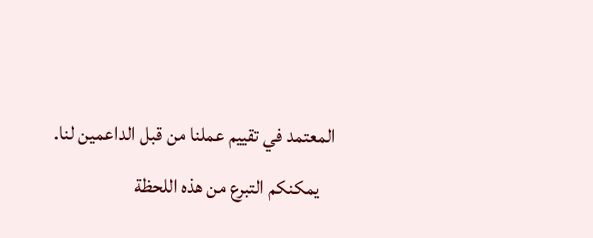المعتمد في تقييم عملنا من قبل الداعمين لنا.
    يمكنكم التبرع من هذه اللحظة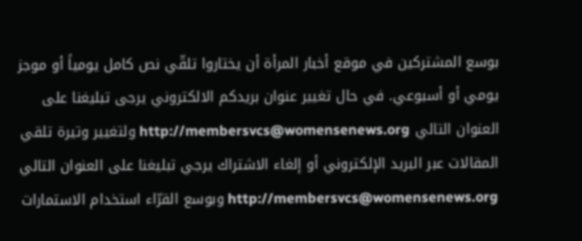بوسع المشتركين في موقع أخبار المرأة أن يختاروا تلقّي نص كامل يومياً أو موجز يومي أو أسبوعي. في حال تغيير عنوان بريدكم الالكتروني يرجى تبليغنا على العنوان التالي http://membersvcs@womensenews.org ولتغيير وتيرة تلقي المقالات عبر البريد الإلكتروني أو إلغاء الاشتراك يرجي تبليغنا على العنوان التالي http://membersvcs@womensenews.org وبوسع القرّاء استخدام الاستمارات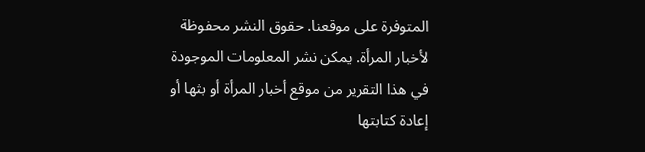المتوفرة على موقعنا. حقوق النشر محفوظة لأخبار المرأة. يمكن نشر المعلومات الموجودة في هذا التقرير من موقع أخبار المرأة أو بثها أو إعادة كتابتها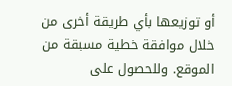أو توزيعها بأي طريقة أخرى من خلال موافقة خطية مسبقة من الموقع. وللحصول على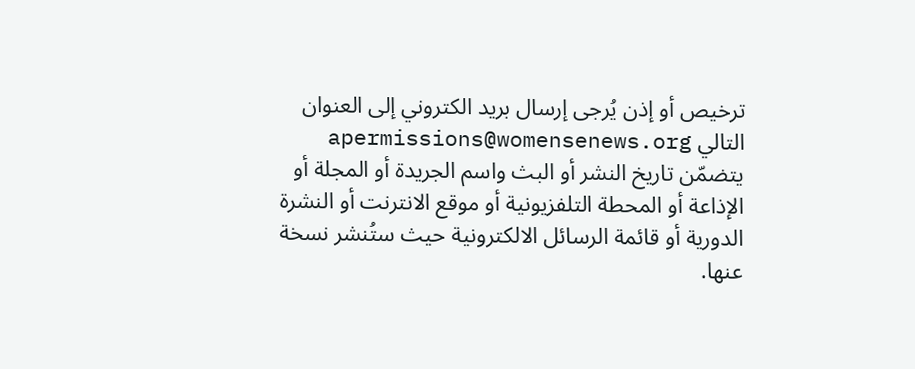ترخيص أو إذن يُرجى إرسال بريد الكتروني إلى العنوان التالي apermissions@womensenews.org يتضمّن تاريخ النشر أو البث واسم الجريدة أو المجلة أو الإذاعة أو المحطة التلفزيونية أو موقع الانترنت أو النشرة الدورية أو قائمة الرسائل الالكترونية حيث ستُنشر نسخة عنها.